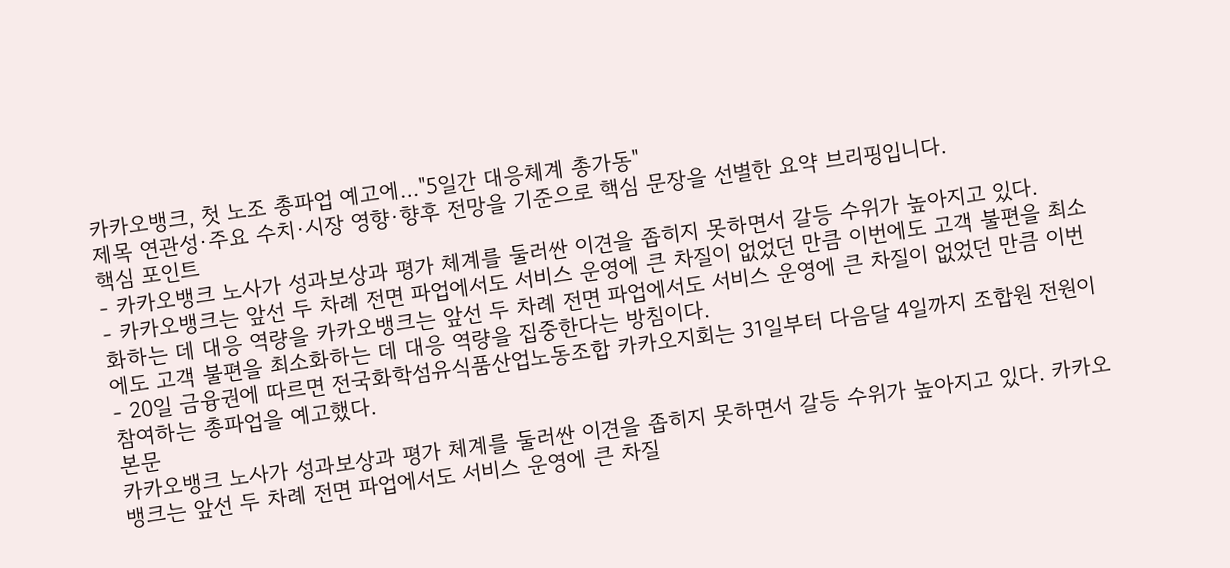카카오뱅크, 첫 노조 총파업 예고에…"5일간 대응체계 총가동"
제목 연관성·주요 수치·시장 영향·향후 전망을 기준으로 핵심 문장을 선별한 요약 브리핑입니다.
핵심 포인트
- 카카오뱅크 노사가 성과보상과 평가 체계를 둘러싼 이견을 좁히지 못하면서 갈등 수위가 높아지고 있다.
- 카카오뱅크는 앞선 두 차례 전면 파업에서도 서비스 운영에 큰 차질이 없었던 만큼 이번에도 고객 불편을 최소화하는 데 대응 역량을 카카오뱅크는 앞선 두 차례 전면 파업에서도 서비스 운영에 큰 차질이 없었던 만큼 이번에도 고객 불편을 최소화하는 데 대응 역량을 집중한다는 방침이다.
- 20일 금융권에 따르면 전국화학섬유식품산업노동조합 카카오지회는 31일부터 다음달 4일까지 조합원 전원이 참여하는 총파업을 예고했다.
본문
카카오뱅크 노사가 성과보상과 평가 체계를 둘러싼 이견을 좁히지 못하면서 갈등 수위가 높아지고 있다. 카카오뱅크는 앞선 두 차례 전면 파업에서도 서비스 운영에 큰 차질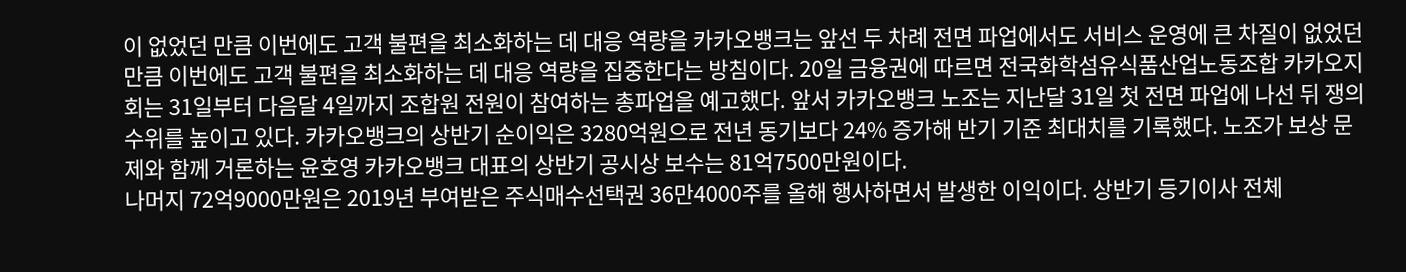이 없었던 만큼 이번에도 고객 불편을 최소화하는 데 대응 역량을 카카오뱅크는 앞선 두 차례 전면 파업에서도 서비스 운영에 큰 차질이 없었던 만큼 이번에도 고객 불편을 최소화하는 데 대응 역량을 집중한다는 방침이다. 20일 금융권에 따르면 전국화학섬유식품산업노동조합 카카오지회는 31일부터 다음달 4일까지 조합원 전원이 참여하는 총파업을 예고했다. 앞서 카카오뱅크 노조는 지난달 31일 첫 전면 파업에 나선 뒤 쟁의 수위를 높이고 있다. 카카오뱅크의 상반기 순이익은 3280억원으로 전년 동기보다 24% 증가해 반기 기준 최대치를 기록했다. 노조가 보상 문제와 함께 거론하는 윤호영 카카오뱅크 대표의 상반기 공시상 보수는 81억7500만원이다.
나머지 72억9000만원은 2019년 부여받은 주식매수선택권 36만4000주를 올해 행사하면서 발생한 이익이다. 상반기 등기이사 전체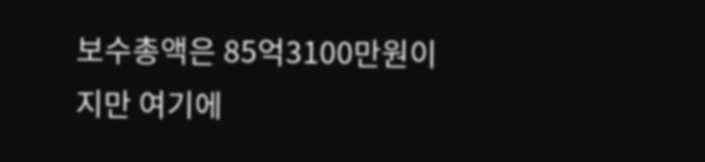보수총액은 85억3100만원이지만 여기에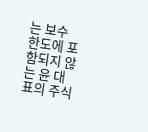는 보수 한도에 포함되지 않는 윤 대표의 주식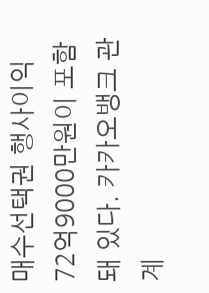매수선택권 행사이익 72억9000만원이 포함돼 있다. 카카오뱅크 관계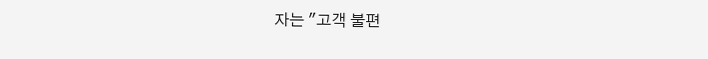자는 "고객 불편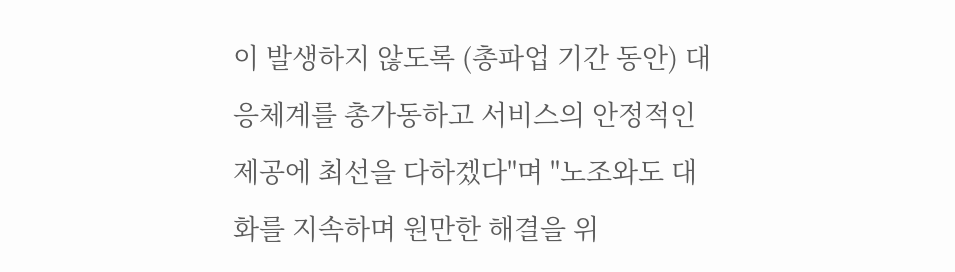이 발생하지 않도록 (총파업 기간 동안) 대응체계를 총가동하고 서비스의 안정적인 제공에 최선을 다하겠다"며 "노조와도 대화를 지속하며 원만한 해결을 위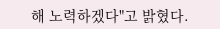해 노력하겠다"고 밝혔다.